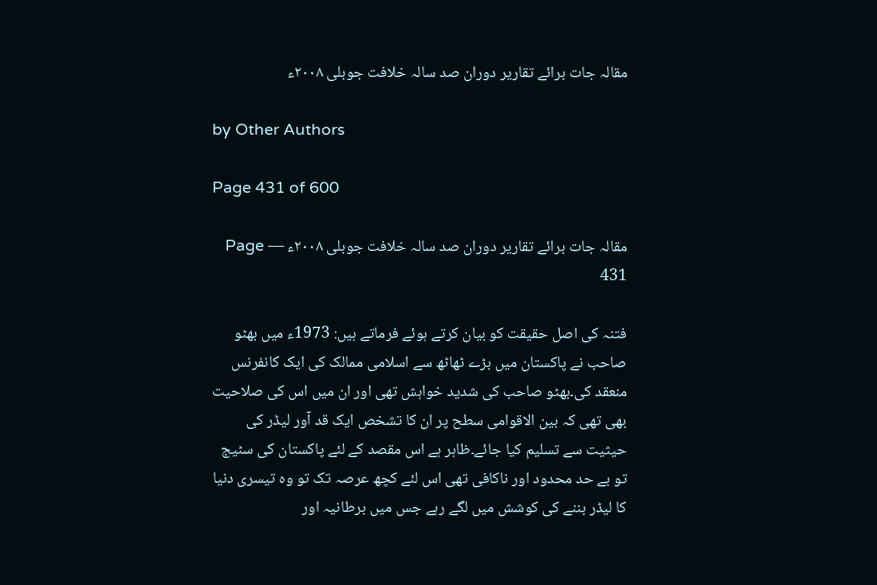مقالہ جات برائے تقاریر دوران صد سالہ خلافت جوبلی ۲۰۰۸ء

by Other Authors

Page 431 of 600

مقالہ جات برائے تقاریر دوران صد سالہ خلافت جوبلی ۲۰۰۸ء — Page 431

فتنہ کی اصل حقیقت کو بیان کرتے ہوئے فرماتے ہیں: 1973ء میں بھٹو صاحب نے پاکستان میں بڑے ٹھاٹھ سے اسلامی ممالک کی ایک کانفرنس منعقد کی۔بھٹو صاحب کی شدید خواہش تھی اور ان میں اس کی صلاحیت بھی تھی کہ بین الاقوامی سطح پر ان کا تشخص ایک قد آور لیڈر کی حیثیت سے تسلیم کیا جائے۔ظاہر ہے اس مقصد کے لئے پاکستان کی سٹیج تو بے حد محدود اور ناکافی تھی اس لئے کچھ عرصہ تک تو وہ تیسری دنیا کا لیڈر بننے کی کوشش میں لگے رہے جس میں برطانیہ اور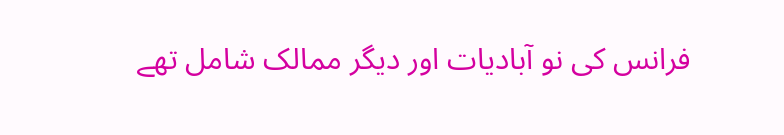فرانس کی نو آبادیات اور دیگر ممالک شامل تھے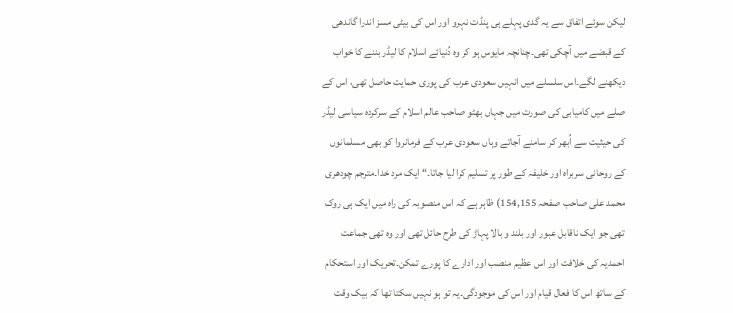لیکن سوئے اتفاق سے یہ گدی پہلے ہی پنڈت نہرو اور اس کی بیٹی مسز اندرا گاندھی کے قبضے میں آچکی تھی۔چنانچہ مایوس ہو کر وہ دُنیائے اسلام کا لیڈر بننے کا خواب دیکھنے لگے۔اس سلسلے میں انہیں سعودی عرب کی پوری حمایت حاصل تھی، اس کے صلے میں کامیابی کی صورت میں جہاں بھٹو صاحب عالم اسلام کے سرکردہ سیاسی لیڈر کی حیثیت سے اُبھر کر سامنے آجاتے وہاں سعودی عرب کے فرمانروا کو بھی مسلمانوں کے روحانی سربراہ اور خلیفہ کے طور پر تسلیم کرا لیا جاتا۔“ ایک مرد خدا۔مترجم چودھری محمد علی صاحب صفحہ 154,155) ظاہر ہے کہ اس منصوبہ کی راہ میں ایک ہی روک تھی جو ایک ناقابل عبور اور بلند و بالا پہاڑ کی طرح حائل تھی اور وہ تھی جماعت احمدیہ کی خلافت اور اس عظیم منصب اور ادارے کا پورے تمکن۔تحریک اور استحکام کے ساتھ اس کا فعال قیام اور اس کی موجودگی۔یہ تو ہو نہیں سکتا تھا کہ بیک وقت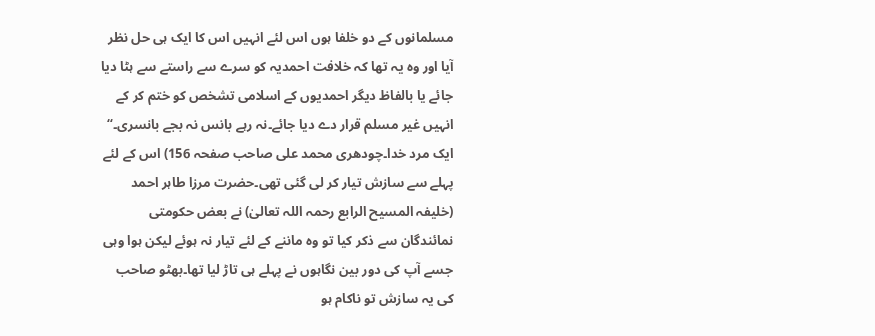مسلمانوں کے دو خلفا ہوں اس لئے انہیں اس کا ایک ہی حل نظر آیا اور وہ یہ تھا کہ خلافت احمدیہ کو سرے سے راستے سے ہٹا دیا جائے یا بالفاظ دیگر احمدیوں کے اسلامی تشخص کو ختم کر کے انہیں غیر مسلم قرار دے دیا جائے۔نہ رہے بانس نہ بجے بانسری۔“ ایک مرد خدا۔چودھری محمد علی صاحب صفحہ 156) اس کے لئے پہلے سے سازش تیار کر لی گئی تھی۔حضرت مرزا طاہر احمد (خلیفہ المسیح الرابع رحمہ اللہ تعالیٰ) نے بعض حکومتی نمائندگان سے ذکر کیا تو وہ ماننے کے لئے تیار نہ ہوئے لیکن ہوا وہی جسے آپ کی دور بین نگاہوں نے پہلے ہی تاڑ لیا تھا۔بھٹو صاحب کی یہ سازش تو ناکام ہو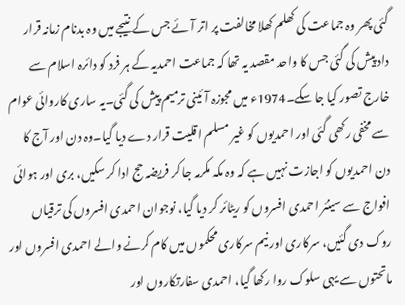گئی پھر وہ جماعت کی کھلم کھلا مخالفت پر اتر آئے جس کے نتیجے میں وہ بدنام زمانہ قرار داد پیش کی گئی جس کا واحد مقصد یہ تھا کہ جماعت احمدیہ کے ہر فرد کو دائرہ اسلام سے خارج تصور کیا جا سکے۔1974ء میں مجوزہ آئینی ترمیم پیش کی گئی۔یہ ساری کاروائی عوام سے مخفی رکھی گئی اور احمدیوں کو غیر مسلم اقلیت قرار دے دیا گیا۔وہ دن اور آج کا دن احمدیوں کو اجازت نہیں ہے کہ وہ مکہ مکرمہ جا کر فریضہ حج ادا کر سکیں، بری اور ہوائی افواج سے سینئر احمدی افسروں کو ریٹائر کر دیا گیا، نوجوان احمدی افسروں کی ترقیاں روک دی گئیں، سرکاری اور نیم سرکاری محکموں میں کام کرنے والے احمدی افسروں اور ماتحتوں سے یہی سلوک روا رکھا گیا، احمدی سفارتکاروں اور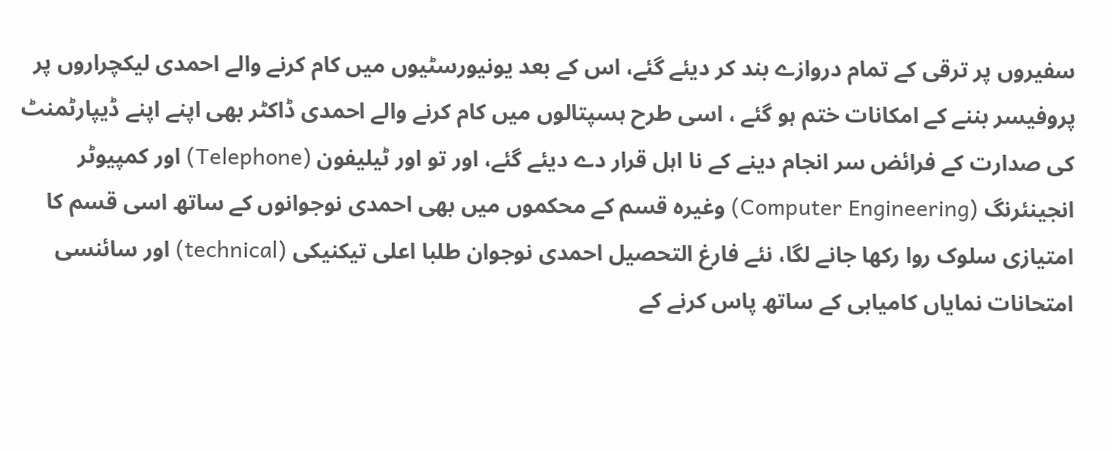سفیروں پر ترقی کے تمام دروازے بند کر دیئے گئے، اس کے بعد یونیورسٹیوں میں کام کرنے والے احمدی لیکچراروں پر پروفیسر بننے کے امکانات ختم ہو گئے ، اسی طرح ہسپتالوں میں کام کرنے والے احمدی ڈاکٹر بھی اپنے اپنے ڈیپارٹمنٹ کی صدارت کے فرائض سر انجام دینے کے نا اہل قرار دے دیئے گئے، اور تو اور ٹیلیفون (Telephone) اور کمپیوٹر انجینئرنگ (Computer Engineering) وغیرہ قسم کے محکموں میں بھی احمدی نوجوانوں کے ساتھ اسی قسم کا امتیازی سلوک روا رکھا جانے لگا، نئے فارغ التحصیل احمدی نوجوان طلبا اعلی تیکنیکی (technical) اور سائنسی امتحانات نمایاں کامیابی کے ساتھ پاس کرنے کے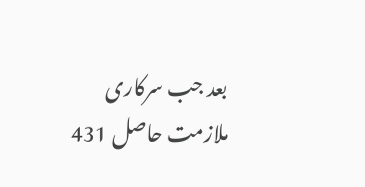بعد جب سرکاری ملازمت حاصل 431